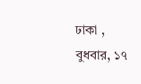ঢাকা , বুধবার, ১৭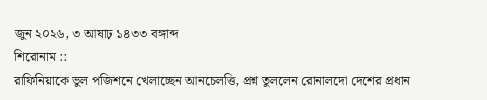জুন ২০২৬, ৩ আষাঢ় ১৪৩৩ বঙ্গাব্দ
শিরোনাম ::
রাফিনিয়াকে ভুল পজিশনে খেলাচ্ছেন আনচেলত্তি, প্রশ্ন তুললেন রোনালদো দেশের প্রধান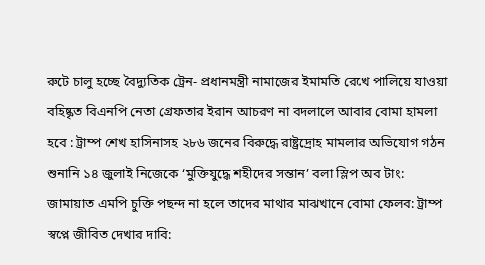রুটে চালু হচ্ছে বৈদ্যুতিক ট্রেন- প্রধানমন্ত্রী নামাজের ইমামতি রেখে পালিয়ে যাওয়া বহিষ্কৃত বিএনপি নেতা গ্রেফতার ইরান আচরণ না বদলালে আবার বোমা হামলা হবে : ট্রাম্প শেখ হাসিনাসহ ২৮৬ জনের বিরুদ্ধে রাষ্ট্রদ্রোহ মামলার অভিযোগ গঠন শুনানি ১৪ জুলাই নিজেকে ‘মুক্তিযুদ্ধে শহীদের সন্তান’ বলা স্লিপ অব টাং: জামায়াত এমপি চুক্তি পছন্দ না হলে তাদের মাথার মাঝখানে বোমা ফেলব: ট্রাম্প স্বপ্নে জীবিত দেখার দাবি: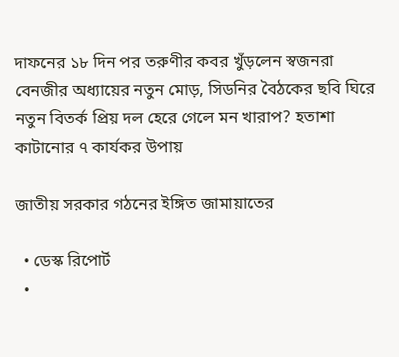দাফনের ১৮ দিন পর তরুণীর কবর খুঁড়লেন স্বজনরা বেনজীর অধ্যায়ের নতুন মোড়, সিডনির বৈঠকের ছবি ঘিরে নতুন বিতর্ক প্রিয় দল হেরে গেলে মন খারাপ? হতাশা কাটানোর ৭ কার্যকর উপায়

জাতীয় সরকার গঠনের ইঙ্গিত জামায়াতের

  • ডেস্ক রিপোর্ট
  •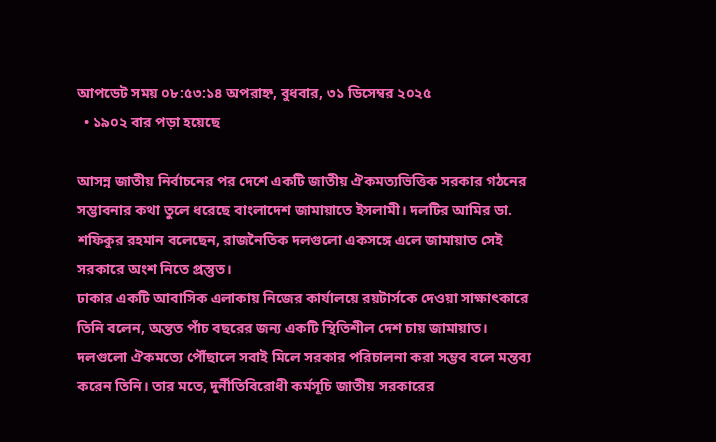আপডেট সময় ০৮:৫৩:১৪ অপরাহ্ন, বুধবার, ৩১ ডিসেম্বর ২০২৫
  • ১৯০২ বার পড়া হয়েছে

আসন্ন জাতীয় নির্বাচনের পর দেশে একটি জাতীয় ঐকমত্যভিত্তিক সরকার গঠনের সম্ভাবনার কথা তুলে ধরেছে বাংলাদেশ জামায়াতে ইসলামী। দলটির আমির ডা. শফিকুর রহমান বলেছেন, রাজনৈতিক দলগুলো একসঙ্গে এলে জামায়াত সেই সরকারে অংশ নিতে প্রস্তুত।
ঢাকার একটি আবাসিক এলাকায় নিজের কার্যালয়ে রয়টার্সকে দেওয়া সাক্ষাৎকারে তিনি বলেন, অন্তত পাঁচ বছরের জন্য একটি স্থিতিশীল দেশ চায় জামায়াত। দলগুলো ঐকমত্যে পৌঁছালে সবাই মিলে সরকার পরিচালনা করা সম্ভব বলে মন্তব্য করেন তিনি। তার মতে, দুর্নীতিবিরোধী কর্মসূচি জাতীয় সরকারের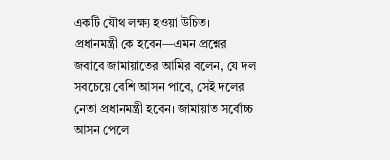একটি যৌথ লক্ষ্য হওয়া উচিত।
প্রধানমন্ত্রী কে হবেন—এমন প্রশ্নের জবাবে জামায়াতের আমির বলেন, যে দল সবচেয়ে বেশি আসন পাবে, সেই দলের নেতা প্রধানমন্ত্রী হবেন। জামায়াত সর্বোচ্চ আসন পেলে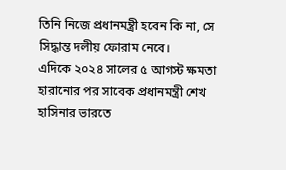তিনি নিজে প্রধানমন্ত্রী হবেন কি না, সে সিদ্ধান্ত দলীয় ফোরাম নেবে।
এদিকে ২০২৪ সালের ৫ আগস্ট ক্ষমতা হারানোর পর সাবেক প্রধানমন্ত্রী শেখ হাসিনার ভারতে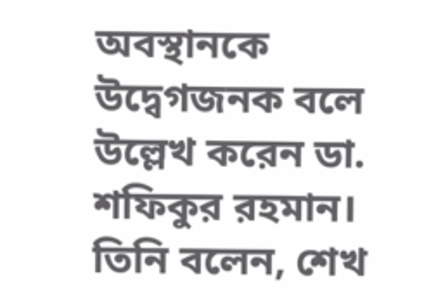অবস্থানকে উদ্বেগজনক বলে উল্লেখ করেন ডা. শফিকুর রহমান। তিনি বলেন, শেখ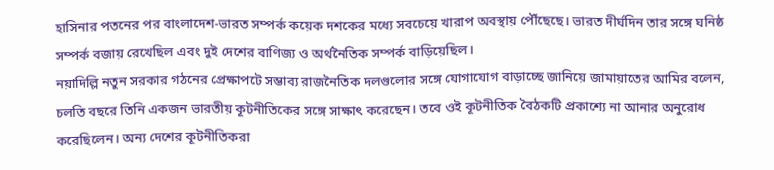হাসিনার পতনের পর বাংলাদেশ-ভারত সম্পর্ক কয়েক দশকের মধ্যে সবচেয়ে খারাপ অবস্থায় পৌঁছেছে। ভারত দীর্ঘদিন তার সঙ্গে ঘনিষ্ঠ সম্পর্ক বজায় রেখেছিল এবং দুই দেশের বাণিজ্য ও অর্থনৈতিক সম্পর্ক বাড়িয়েছিল।
নয়াদিল্লি নতুন সরকার গঠনের প্রেক্ষাপটে সম্ভাব্য রাজনৈতিক দলগুলোর সঙ্গে যোগাযোগ বাড়াচ্ছে জানিয়ে জামায়াতের আমির বলেন, চলতি বছরে তিনি একজন ভারতীয় কূটনীতিকের সঙ্গে সাক্ষাৎ করেছেন। তবে ওই কূটনীতিক বৈঠকটি প্রকাশ্যে না আনার অনুরোধ করেছিলেন। অন্য দেশের কূটনীতিকরা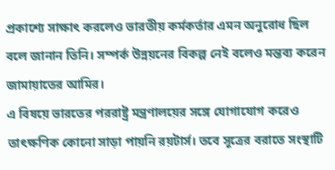প্রকাশ্যে সাক্ষাৎ করলেও ভারতীয় কর্মকর্তার এমন অনুরোধ ছিল বলে জানান তিনি। সম্পর্ক উন্নয়নের বিকল্প নেই বলেও মন্তব্য করেন জামায়াতের আমির।
এ বিষয়ে ভারতের পররাষ্ট্র মন্ত্রণালয়ের সঙ্গে যোগাযোগ করেও তাৎক্ষণিক কোনো সাড়া পায়নি রয়টার্স। তবে সূত্রের বরাতে সংস্থাটি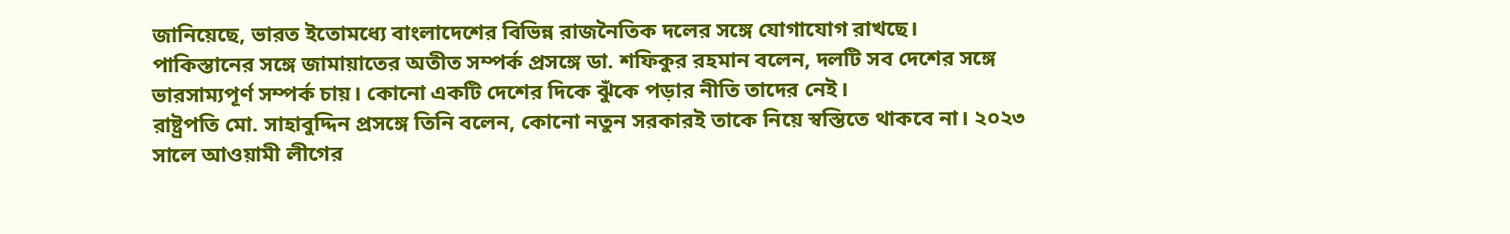জানিয়েছে, ভারত ইতোমধ্যে বাংলাদেশের বিভিন্ন রাজনৈতিক দলের সঙ্গে যোগাযোগ রাখছে।
পাকিস্তানের সঙ্গে জামায়াতের অতীত সম্পর্ক প্রসঙ্গে ডা. শফিকুর রহমান বলেন, দলটি সব দেশের সঙ্গে ভারসাম্যপূর্ণ সম্পর্ক চায়। কোনো একটি দেশের দিকে ঝুঁকে পড়ার নীতি তাদের নেই।
রাষ্ট্রপতি মো. সাহাবুদ্দিন প্রসঙ্গে তিনি বলেন, কোনো নতুন সরকারই তাকে নিয়ে স্বস্তিতে থাকবে না। ২০২৩ সালে আওয়ামী লীগের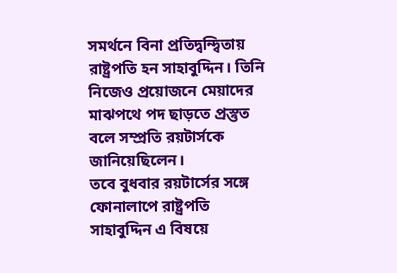সমর্থনে বিনা প্রতিদ্বন্দ্বিতায় রাষ্ট্রপতি হন সাহাবুদ্দিন। তিনি নিজেও প্রয়োজনে মেয়াদের মাঝপথে পদ ছাড়তে প্রস্তুত বলে সম্প্রতি রয়টার্সকে জানিয়েছিলেন।
তবে বুধবার রয়টার্সের সঙ্গে ফোনালাপে রাষ্ট্রপতি সাহাবুদ্দিন এ বিষয়ে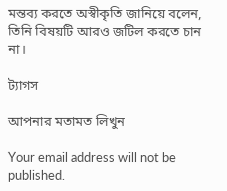মন্তব্য করতে অস্বীকৃতি জানিয়ে বলেন, তিনি বিষয়টি আরও জটিল করতে চান না।

ট্যাগস

আপনার মতামত লিখুন

Your email address will not be published.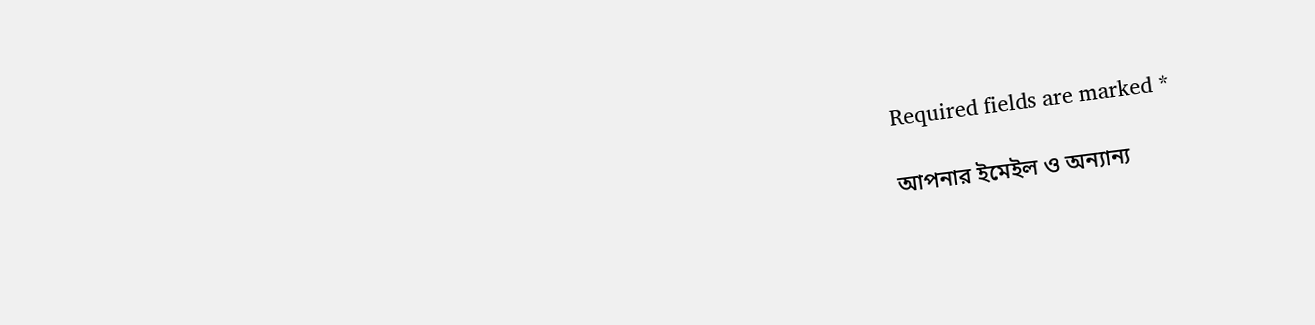Required fields are marked *

আপনার ইমেইল ও অন্যান্য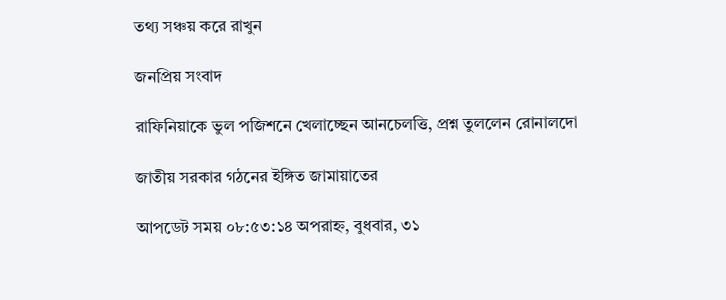তথ্য সঞ্চয় করে রাখুন

জনপ্রিয় সংবাদ

রাফিনিয়াকে ভুল পজিশনে খেলাচ্ছেন আনচেলত্তি, প্রশ্ন তুললেন রোনালদো

জাতীয় সরকার গঠনের ইঙ্গিত জামায়াতের

আপডেট সময় ০৮:৫৩:১৪ অপরাহ্ন, বুধবার, ৩১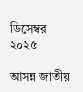ডিসেম্বর ২০২৫

আসন্ন জাতীয়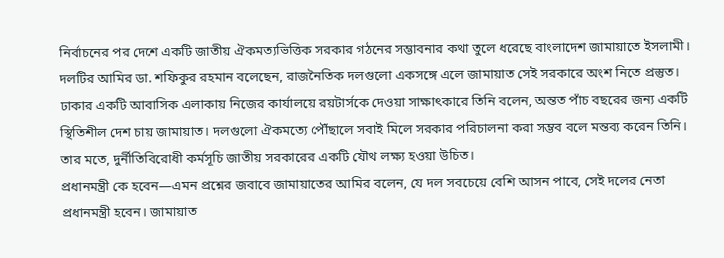নির্বাচনের পর দেশে একটি জাতীয় ঐকমত্যভিত্তিক সরকার গঠনের সম্ভাবনার কথা তুলে ধরেছে বাংলাদেশ জামায়াতে ইসলামী। দলটির আমির ডা. শফিকুর রহমান বলেছেন, রাজনৈতিক দলগুলো একসঙ্গে এলে জামায়াত সেই সরকারে অংশ নিতে প্রস্তুত।
ঢাকার একটি আবাসিক এলাকায় নিজের কার্যালয়ে রয়টার্সকে দেওয়া সাক্ষাৎকারে তিনি বলেন, অন্তত পাঁচ বছরের জন্য একটি স্থিতিশীল দেশ চায় জামায়াত। দলগুলো ঐকমত্যে পৌঁছালে সবাই মিলে সরকার পরিচালনা করা সম্ভব বলে মন্তব্য করেন তিনি। তার মতে, দুর্নীতিবিরোধী কর্মসূচি জাতীয় সরকারের একটি যৌথ লক্ষ্য হওয়া উচিত।
প্রধানমন্ত্রী কে হবেন—এমন প্রশ্নের জবাবে জামায়াতের আমির বলেন, যে দল সবচেয়ে বেশি আসন পাবে, সেই দলের নেতা প্রধানমন্ত্রী হবেন। জামায়াত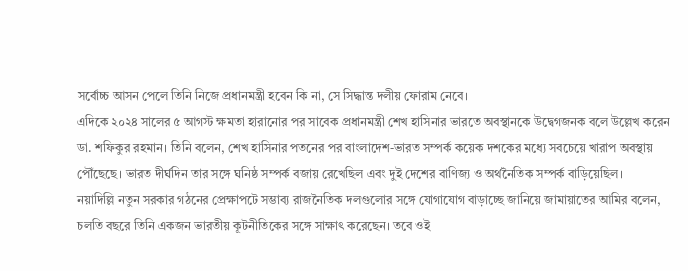সর্বোচ্চ আসন পেলে তিনি নিজে প্রধানমন্ত্রী হবেন কি না, সে সিদ্ধান্ত দলীয় ফোরাম নেবে।
এদিকে ২০২৪ সালের ৫ আগস্ট ক্ষমতা হারানোর পর সাবেক প্রধানমন্ত্রী শেখ হাসিনার ভারতে অবস্থানকে উদ্বেগজনক বলে উল্লেখ করেন ডা. শফিকুর রহমান। তিনি বলেন, শেখ হাসিনার পতনের পর বাংলাদেশ-ভারত সম্পর্ক কয়েক দশকের মধ্যে সবচেয়ে খারাপ অবস্থায় পৌঁছেছে। ভারত দীর্ঘদিন তার সঙ্গে ঘনিষ্ঠ সম্পর্ক বজায় রেখেছিল এবং দুই দেশের বাণিজ্য ও অর্থনৈতিক সম্পর্ক বাড়িয়েছিল।
নয়াদিল্লি নতুন সরকার গঠনের প্রেক্ষাপটে সম্ভাব্য রাজনৈতিক দলগুলোর সঙ্গে যোগাযোগ বাড়াচ্ছে জানিয়ে জামায়াতের আমির বলেন, চলতি বছরে তিনি একজন ভারতীয় কূটনীতিকের সঙ্গে সাক্ষাৎ করেছেন। তবে ওই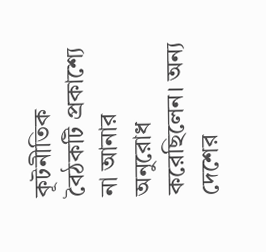কূটনীতিক বৈঠকটি প্রকাশ্যে না আনার অনুরোধ করেছিলেন। অন্য দেশের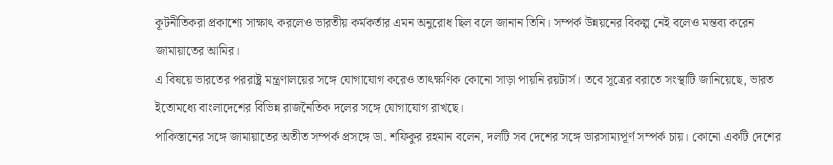কূটনীতিকরা প্রকাশ্যে সাক্ষাৎ করলেও ভারতীয় কর্মকর্তার এমন অনুরোধ ছিল বলে জানান তিনি। সম্পর্ক উন্নয়নের বিকল্প নেই বলেও মন্তব্য করেন জামায়াতের আমির।
এ বিষয়ে ভারতের পররাষ্ট্র মন্ত্রণালয়ের সঙ্গে যোগাযোগ করেও তাৎক্ষণিক কোনো সাড়া পায়নি রয়টার্স। তবে সূত্রের বরাতে সংস্থাটি জানিয়েছে, ভারত ইতোমধ্যে বাংলাদেশের বিভিন্ন রাজনৈতিক দলের সঙ্গে যোগাযোগ রাখছে।
পাকিস্তানের সঙ্গে জামায়াতের অতীত সম্পর্ক প্রসঙ্গে ডা. শফিকুর রহমান বলেন, দলটি সব দেশের সঙ্গে ভারসাম্যপূর্ণ সম্পর্ক চায়। কোনো একটি দেশের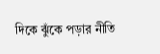দিকে ঝুঁকে পড়ার নীতি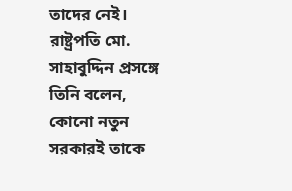তাদের নেই।
রাষ্ট্রপতি মো. সাহাবুদ্দিন প্রসঙ্গে তিনি বলেন, কোনো নতুন সরকারই তাকে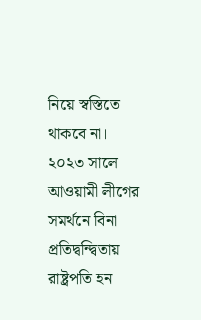নিয়ে স্বস্তিতে থাকবে না। ২০২৩ সালে আওয়ামী লীগের সমর্থনে বিনা প্রতিদ্বন্দ্বিতায় রাষ্ট্রপতি হন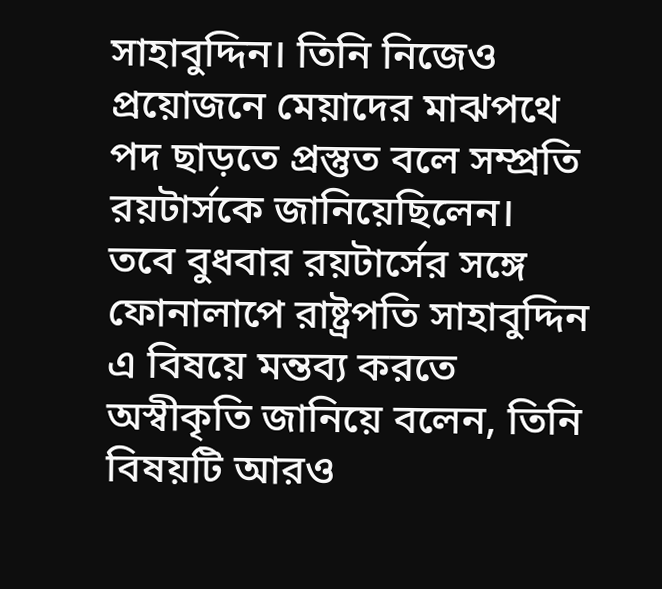সাহাবুদ্দিন। তিনি নিজেও প্রয়োজনে মেয়াদের মাঝপথে পদ ছাড়তে প্রস্তুত বলে সম্প্রতি রয়টার্সকে জানিয়েছিলেন।
তবে বুধবার রয়টার্সের সঙ্গে ফোনালাপে রাষ্ট্রপতি সাহাবুদ্দিন এ বিষয়ে মন্তব্য করতে অস্বীকৃতি জানিয়ে বলেন, তিনি বিষয়টি আরও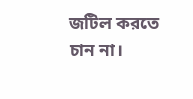জটিল করতে চান না।